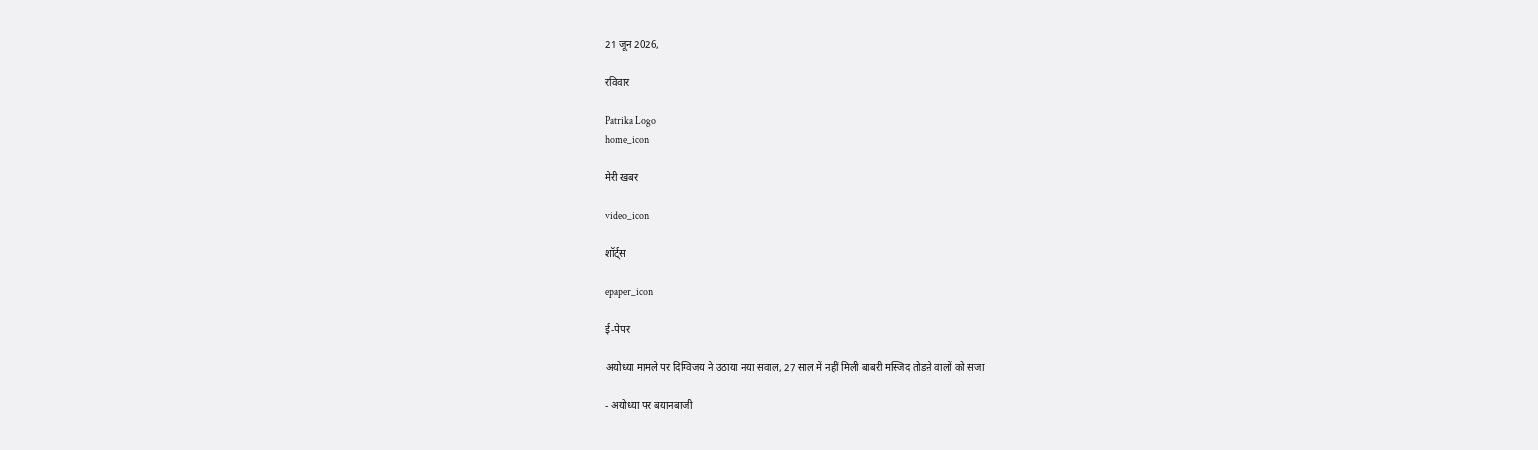21 जून 2026,

रविवार

Patrika Logo
home_icon

मेरी खबर

video_icon

शॉर्ट्स

epaper_icon

ई-पेपर

अयोध्या मामले पर दिग्विजय ने उठाया नया सवाल, 27 साल में नहीं मिली बाबरी मस्जिद तोडऩे वालों को सजा

- अयोध्या पर बयानबाजी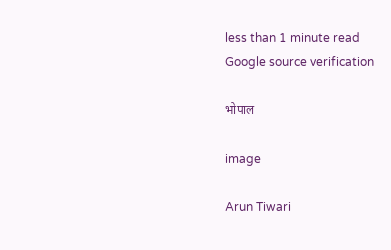less than 1 minute read
Google source verification

भोपाल

image

Arun Tiwari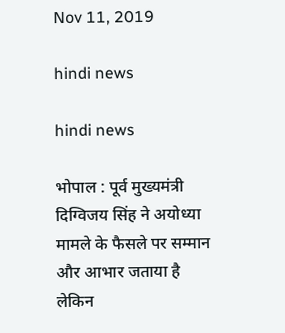Nov 11, 2019

hindi news

hindi news

भोपाल : पूर्व मुख्यमंत्री दिग्विजय सिंह ने अयोध्या मामले के फैसले पर सम्मान और आभार जताया है लेकिन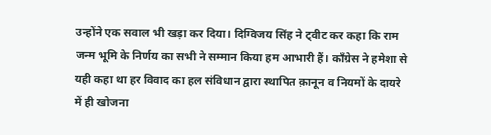उन्होंने एक सवाल भी खड़ा कर दिया। दिग्विजय सिंह ने ट्वीट कर कहा कि राम जन्म भूमि के निर्णय का सभी ने सम्मान किया हम आभारी हैं। कॉंग्रेस ने हमेशा से यही कहा था हर विवाद का हल संविधान द्वारा स्थापित क़ानून व नियमों के दायरे में ही खोजना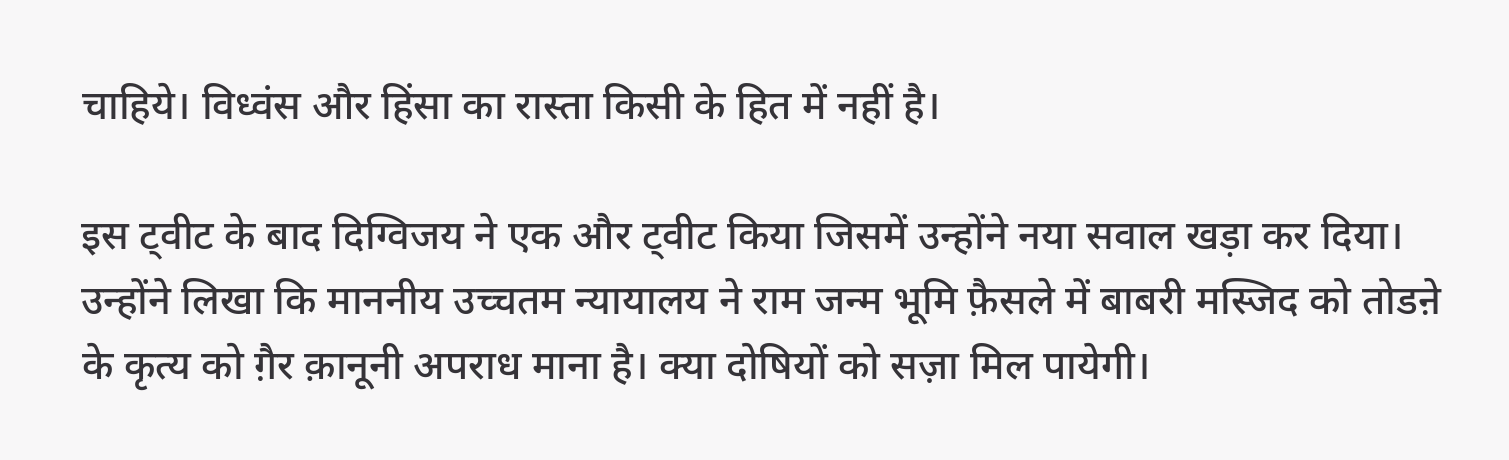चाहिये। विध्वंस और हिंसा का रास्ता किसी के हित में नहीं है।

इस ट्वीट के बाद दिग्विजय ने एक और ट्वीट किया जिसमें उन्होंने नया सवाल खड़ा कर दिया। उन्होंने लिखा कि माननीय उच्चतम न्यायालय ने राम जन्म भूमि फ़ैसले में बाबरी मस्जिद को तोडऩे के कृत्य को ग़ैर क़ानूनी अपराध माना है। क्या दोषियों को सज़ा मिल पायेगी।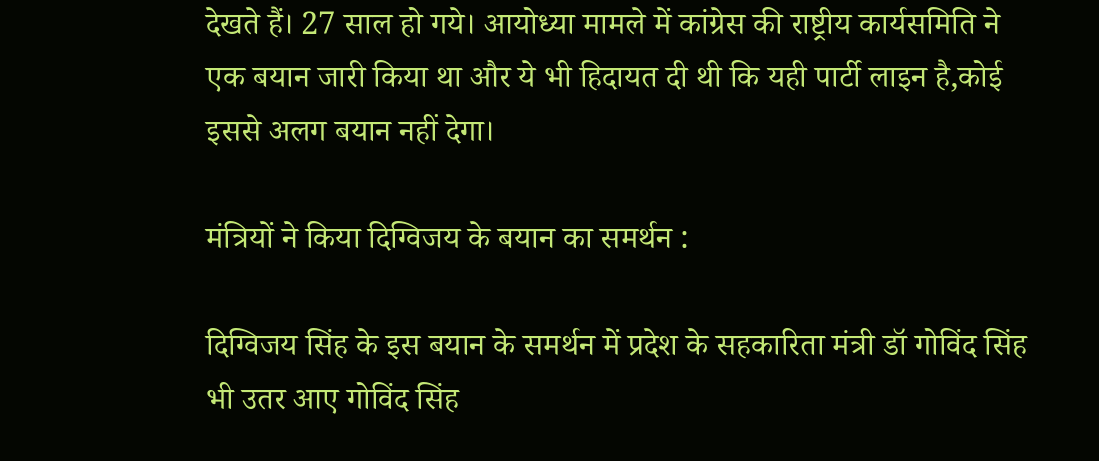देखते हैं। 27 साल हो गये। आयोध्या मामले में कांग्रेस की राष्ट्रीय कार्यसमिति ने एक बयान जारी किया था और ये भी हिदायत दी थी कि यही पार्टी लाइन है,कोई इससे अलग बयान नहीं देगा।

मंत्रियों ने किया दिग्विजय के बयान का समर्थन :

दिग्विजय सिंह के इस बयान के समर्थन में प्रदेश के सहकारिता मंत्री डॉ गोविंद सिंह भी उतर आए गोविंद सिंह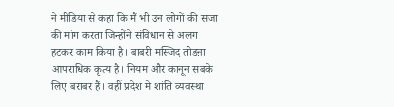ने मीडिया से कहा कि मैं भी उन लोगों की सजा की मांग करता जिन्होंने संविधान से अलग हटकर काम किया है। बाबरी मस्जिद तोडऩा आपराधिक कृत्य है। नियम और कानून सबके लिए बराबर हैं। वहीं प्रदेश मे शांति व्यवस्था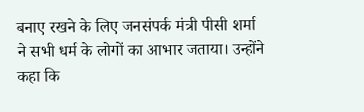बनाए रखने के लिए जनसंपर्क मंत्री पीसी शर्मा ने सभी धर्म के लोगों का आभार जताया। उन्होंने कहा कि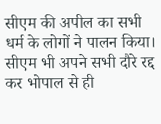सीएम की अपील का सभी धर्म के लोगों ने पालन किया। सीएम भी अपने सभी दौरे रद्द कर भोपाल से ही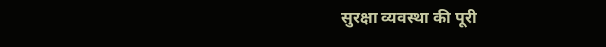सुरक्षा व्यवस्था की पूरी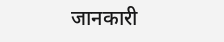जानकारी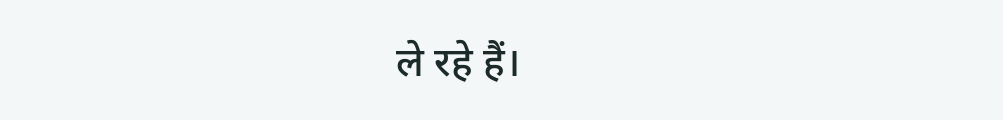ले रहे हैं।